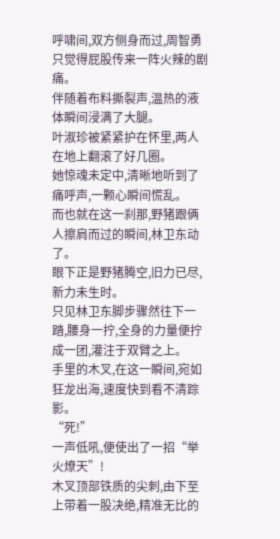呼啸间,双方侧身而过,周智勇只觉得屁股传来一阵火辣的剧痛。
伴随着布料撕裂声,温热的液体瞬间浸满了大腿。
叶淑珍被紧紧护在怀里,两人在地上翻滚了好几圈。
她惊魂未定中,清晰地听到了痛呼声,一颗心瞬间慌乱。
而也就在这一刹那,野猪跟俩人擦肩而过的瞬间,林卫东动了。
眼下正是野猪腾空,旧力已尽,新力未生时。
只见林卫东脚步骤然往下一踏,腰身一拧,全身的力量便拧成一团,灌注于双臂之上。
手里的木叉,在这一瞬间,宛如狂龙出海,速度快到看不清踪影。
“死!”
一声低吼,便使出了一招“举火燎天”!
木叉顶部铁质的尖刺,由下至上带着一股决绝,精准无比的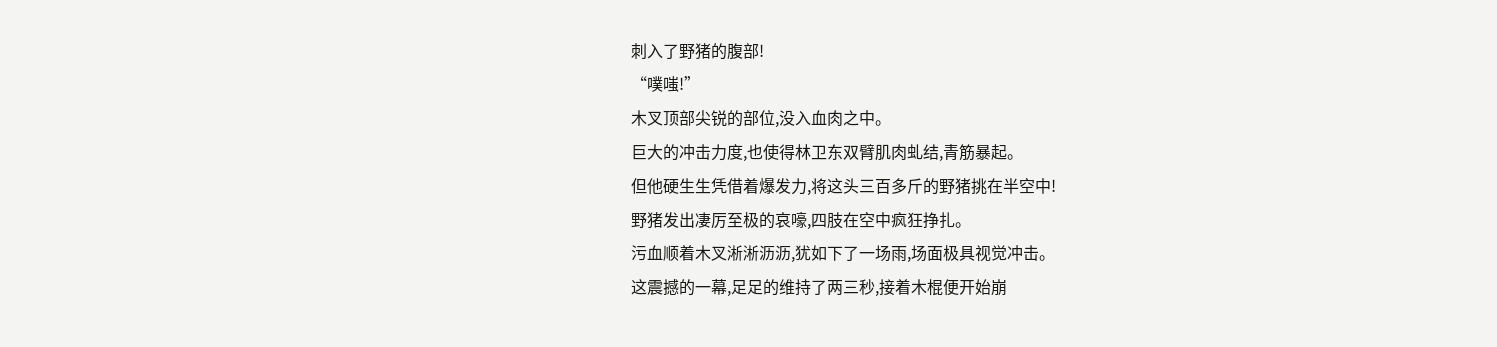刺入了野猪的腹部!
“噗嗤!”
木叉顶部尖锐的部位,没入血肉之中。
巨大的冲击力度,也使得林卫东双臂肌肉虬结,青筋暴起。
但他硬生生凭借着爆发力,将这头三百多斤的野猪挑在半空中!
野猪发出凄厉至极的哀嚎,四肢在空中疯狂挣扎。
污血顺着木叉淅淅沥沥,犹如下了一场雨,场面极具视觉冲击。
这震撼的一幕,足足的维持了两三秒,接着木棍便开始崩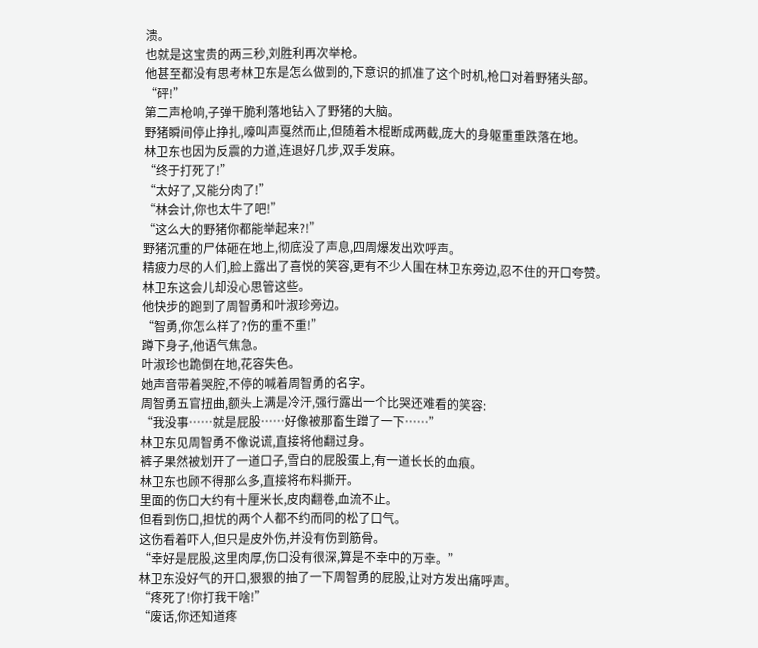溃。
也就是这宝贵的两三秒,刘胜利再次举枪。
他甚至都没有思考林卫东是怎么做到的,下意识的抓准了这个时机,枪口对着野猪头部。
“砰!”
第二声枪响,子弹干脆利落地钻入了野猪的大脑。
野猪瞬间停止挣扎,嚎叫声戛然而止,但随着木棍断成两截,庞大的身躯重重跌落在地。
林卫东也因为反震的力道,连退好几步,双手发麻。
“终于打死了!”
“太好了,又能分肉了!”
“林会计,你也太牛了吧!”
“这么大的野猪你都能举起来?!”
野猪沉重的尸体砸在地上,彻底没了声息,四周爆发出欢呼声。
精疲力尽的人们,脸上露出了喜悦的笑容,更有不少人围在林卫东旁边,忍不住的开口夸赞。
林卫东这会儿却没心思管这些。
他快步的跑到了周智勇和叶淑珍旁边。
“智勇,你怎么样了?伤的重不重!”
蹲下身子,他语气焦急。
叶淑珍也跪倒在地,花容失色。
她声音带着哭腔,不停的喊着周智勇的名字。
周智勇五官扭曲,额头上满是冷汗,强行露出一个比哭还难看的笑容:
“我没事……就是屁股……好像被那畜生蹭了一下……”
林卫东见周智勇不像说谎,直接将他翻过身。
裤子果然被划开了一道口子,雪白的屁股蛋上,有一道长长的血痕。
林卫东也顾不得那么多,直接将布料撕开。
里面的伤口大约有十厘米长,皮肉翻卷,血流不止。
但看到伤口,担忧的两个人都不约而同的松了口气。
这伤看着吓人,但只是皮外伤,并没有伤到筋骨。
“幸好是屁股,这里肉厚,伤口没有很深,算是不幸中的万幸。”
林卫东没好气的开口,狠狠的抽了一下周智勇的屁股,让对方发出痛呼声。
“疼死了!你打我干啥!”
“废话,你还知道疼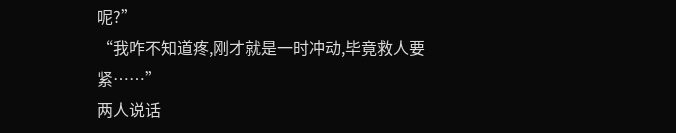呢?”
“我咋不知道疼,刚才就是一时冲动,毕竟救人要紧……”
两人说话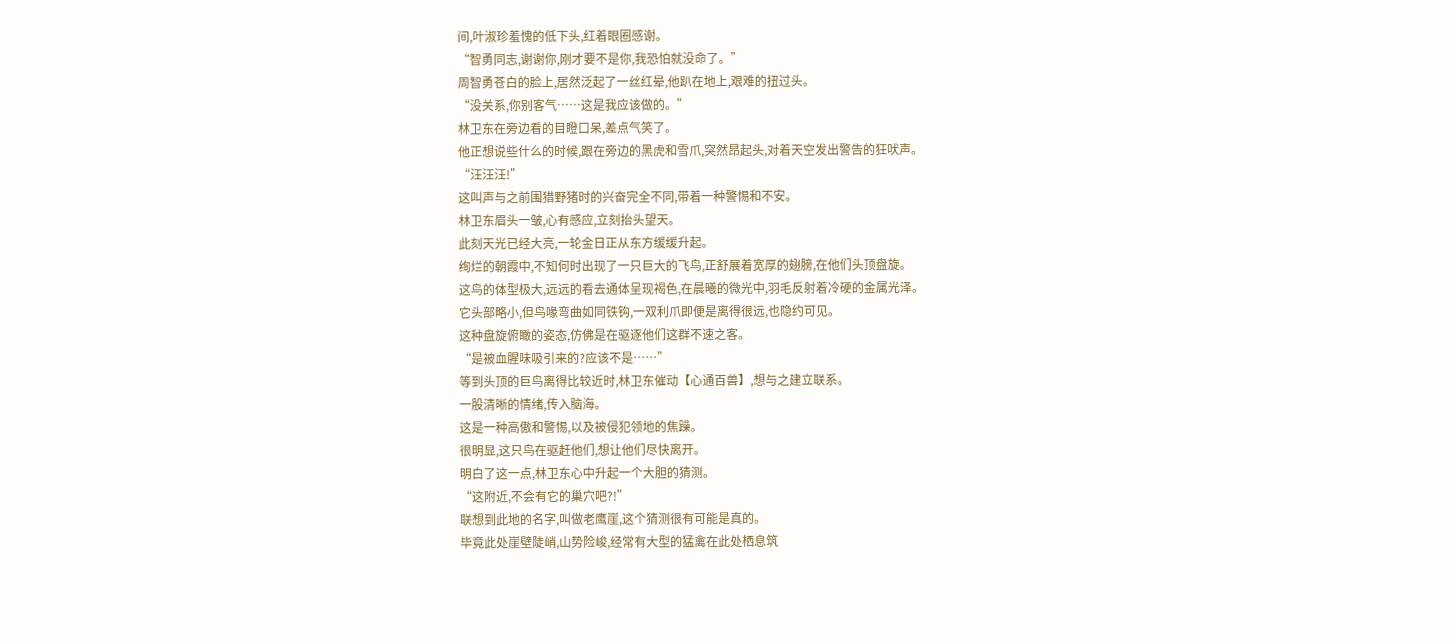间,叶淑珍羞愧的低下头,红着眼圈感谢。
“智勇同志,谢谢你,刚才要不是你,我恐怕就没命了。”
周智勇苍白的脸上,居然泛起了一丝红晕,他趴在地上,艰难的扭过头。
“没关系,你别客气……这是我应该做的。”
林卫东在旁边看的目瞪口呆,差点气笑了。
他正想说些什么的时候,跟在旁边的黑虎和雪爪,突然昂起头,对着天空发出警告的狂吠声。
“汪汪汪!”
这叫声与之前围猎野猪时的兴奋完全不同,带着一种警惕和不安。
林卫东眉头一皱,心有感应,立刻抬头望天。
此刻天光已经大亮,一轮金日正从东方缓缓升起。
绚烂的朝霞中,不知何时出现了一只巨大的飞鸟,正舒展着宽厚的翅膀,在他们头顶盘旋。
这鸟的体型极大,远远的看去通体呈现褐色,在晨曦的微光中,羽毛反射着冷硬的金属光泽。
它头部略小,但鸟喙弯曲如同铁钩,一双利爪即便是离得很远,也隐约可见。
这种盘旋俯瞰的姿态,仿佛是在驱逐他们这群不速之客。
“是被血腥味吸引来的?应该不是……”
等到头顶的巨鸟离得比较近时,林卫东催动【心通百兽】,想与之建立联系。
一股清晰的情绪,传入脑海。
这是一种高傲和警惕,以及被侵犯领地的焦躁。
很明显,这只鸟在驱赶他们,想让他们尽快离开。
明白了这一点,林卫东心中升起一个大胆的猜测。
“这附近,不会有它的巢穴吧?!”
联想到此地的名字,叫做老鹰崖,这个猜测很有可能是真的。
毕竟此处崖壁陡峭,山势险峻,经常有大型的猛禽在此处栖息筑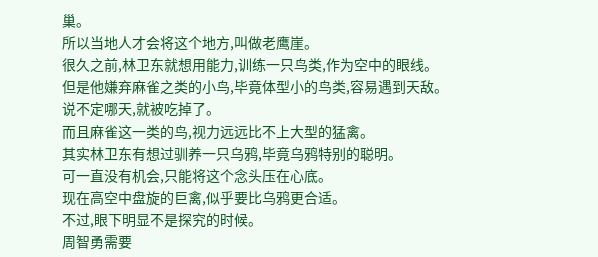巢。
所以当地人才会将这个地方,叫做老鹰崖。
很久之前,林卫东就想用能力,训练一只鸟类,作为空中的眼线。
但是他嫌弃麻雀之类的小鸟,毕竟体型小的鸟类,容易遇到天敌。
说不定哪天,就被吃掉了。
而且麻雀这一类的鸟,视力远远比不上大型的猛禽。
其实林卫东有想过驯养一只乌鸦,毕竟乌鸦特别的聪明。
可一直没有机会,只能将这个念头压在心底。
现在高空中盘旋的巨禽,似乎要比乌鸦更合适。
不过,眼下明显不是探究的时候。
周智勇需要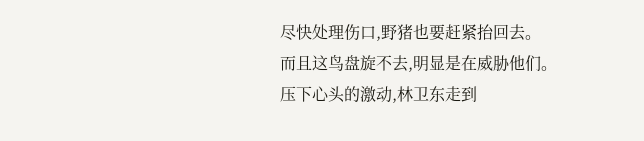尽快处理伤口,野猪也要赶紧抬回去。
而且这鸟盘旋不去,明显是在威胁他们。
压下心头的激动,林卫东走到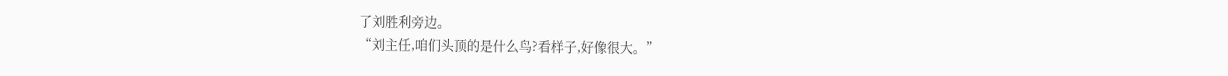了刘胜利旁边。
“刘主任,咱们头顶的是什么鸟?看样子,好像很大。”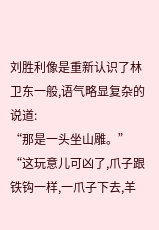刘胜利像是重新认识了林卫东一般,语气略显复杂的说道:
“那是一头坐山雕。”
“这玩意儿可凶了,爪子跟铁钩一样,一爪子下去,羊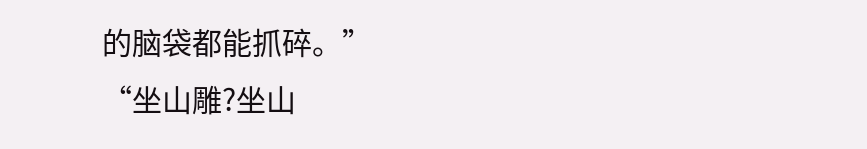的脑袋都能抓碎。”
“坐山雕?坐山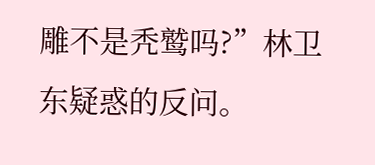雕不是秃鹫吗?”林卫东疑惑的反问。